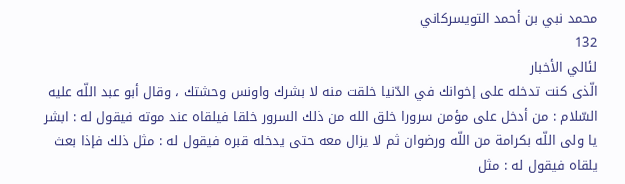محمد نبي بن أحمد التويسركاني
132
لئالي الأخبار
الّذى كنت تدخله على إخوانك في الدّنيا خلقت منه لا بشرك واونس وحشتك ، وقال أبو عبد اللّه عليه السّلام : من أدخل على مؤمن سرورا خلق الله من ذلك السرور خلقا فيلقاه عند موته فيقول له : ابشر يا ولى اللّه بكرامة من اللّه ورضوان ثم لا يزال معه حتى يدخله قبره فيقول له : مثل ذلك فإذا بعث يلقاه فيقول له : مثل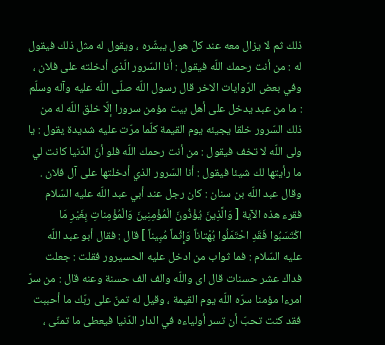ذلك ثم لا يزال معه عند كلّ هول يبشّره ، ويقول له مثل ذلك فيقول له : من أنت رحمك اللّه فيقول : أنا السّرور الّذى أدخلته على فلان ، وفي بعض الرّوايات الاخر قال رسول اللّه صلّى اللّه عليه وآله وسلّم : ما من عبد يدخل على أهل بيت مؤمن سرورا إلّا خلق اللّه له من ذلك السّرور خلقا يجيئه يوم القيمة كلّما مرّت عليه شديدة يقول : يا ولى اللّه لا تخف فيقول : من أنت رحمك اللّه فلو أنّ الدّنيا كانت لي ما رأيتها لك شيئا فيقول : أنا السّرور الذي أدخلتها على آل فلان . وقال عبد اللّه بن سنان : كان رجل عند أبي عبد اللّه عليه السّلام فقرء هذه الآية [ وَالَّذِينَ يُؤْذُونَ الْمُؤْمِنِينَ وَالْمُؤْمِناتِ بِغَيْرِ مَا اكْتَسَبُوا فَقَدِ احْتَمَلُوا بُهْتاناً وَإِثْماً مُبِيناً ] قال : فقال أبو عبد اللّه عليه السّلام : فما ثواب من ادخل عليه الحسيرور فقلت : جعلت فداك عشر حسنات قال اى واللّه والف الف حسنة وعنه قال : من سرّ امرءا مؤمنا سرّه اللّه يوم القيمة ، وقيل له تمنّ على ربّك ما أحببت فقد كنت تحبّ أن تسر أولياءه في الدار الدّنيا فيعطى ما تمنّى ،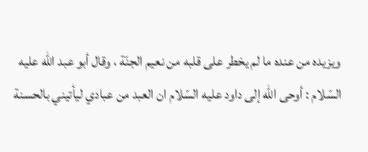ويزيده من عنده ما لم يخطر على قلبه من نعيم الجنّة ، وقال أبو عبد اللّه عليه السّلام : أوحى اللّه إلى داود عليه السّلام ان العبد من عبادي ليأتيني بالحسنة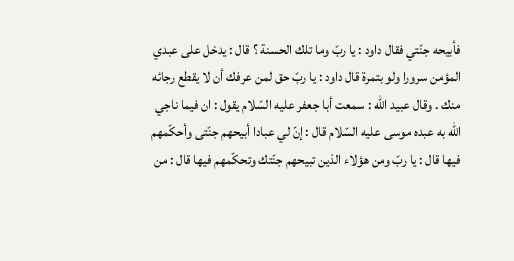فأبيحه جنّتي فقال داود : يا ربّ وما تلك الحسنة ؟ قال : يدخل على عبدي المؤمن سرورا ولو بتمرة قال داود : يا ربّ حق لمن عرفك أن لا يقطع رجائه منك . وقال عبيد اللّه : سمعت أبا جعفر عليه السّلام يقول : ان فيما ناجي اللّه به عبده موسى عليه السّلام قال : إنّ لي عبادا أبيحهم جنّتى وأحكّمهم فيها قال : يا ربّ ومن هؤلاء الذين تبيحهم جنّتك وتحكّمهم فيها قال : من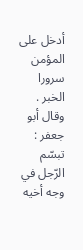أدخل على المؤمن سرورا الخبر . وقال أبو جعفر : تبسّم الرّجل في وجه أخيه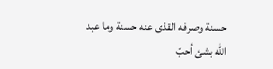حسنة وصرفه القذى عنه حسنة وما عبد اللّه بشئ أحبّ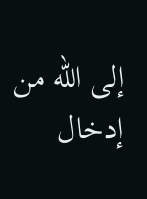إلى اللّه من إدخال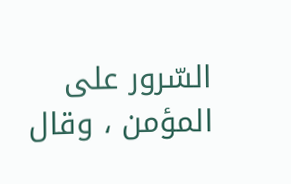السّرور على المؤمن ، وقال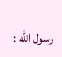رسول اللّه :